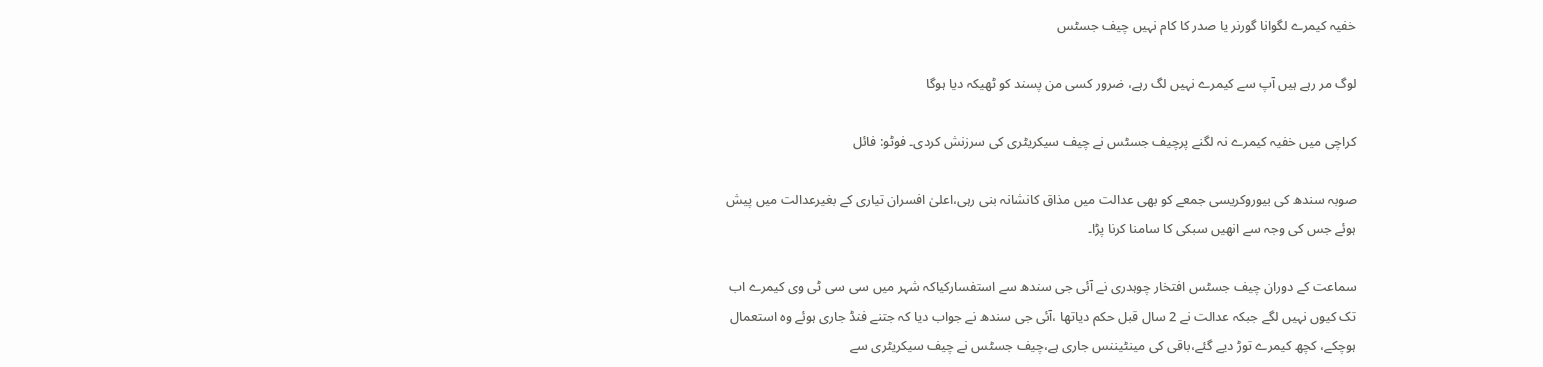خفیہ کیمرے لگوانا گورنر یا صدر کا کام نہیں چیف جسٹس

لوگ مر رہے ہیں آپ سے کیمرے نہیں لگ رہے، ضرور کسی من پسند کو ٹھیکہ دیا ہوگا

کراچی میں خفیہ کیمرے نہ لگنے پرچیف جسٹس نے چیف سیکریٹری کی سرزنش کردی۔ فوٹو: فائل

صوبہ سندھ کی بیوروکریسی جمعے کو بھی عدالت میں مذاق کانشانہ بنی رہی،اعلیٰ افسران تیاری کے بغیرعدالت میں پیش ہوئے جس کی وجہ سے انھیں سبکی کا سامنا کرنا پڑا۔

سماعت کے دوران چیف جسٹس افتخار چوہدری نے آئی جی سندھ سے استفسارکیاکہ شہر میں سی سی ٹی وی کیمرے اب تک کیوں نہیں لگے جبکہ عدالت نے 2 سال قبل حکم دیاتھا ،آئی جی سندھ نے جواب دیا کہ جتنے فنڈ جاری ہوئے وہ استعمال ہوچکے، کچھ کیمرے توڑ دیے گئے،باقی کی مینٹیننس جاری ہے،چیف جسٹس نے چیف سیکریٹری سے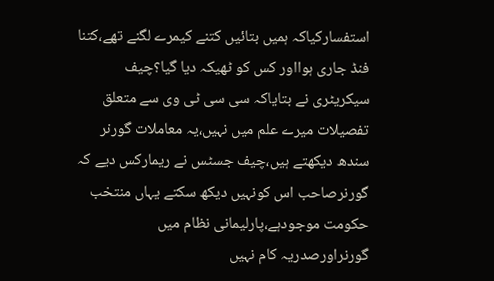استفسارکیاکہ ہمیں بتائیں کتنے کیمرے لگنے تھے،کتنا فنڈ جاری ہوااور کس کو ٹھیکہ دیا گیا؟چیف سیکریٹری نے بتایاکہ سی سی ٹی وی سے متعلق تفصیلات میرے علم میں نہیں،یہ معاملات گورنر سندھ دیکھتے ہیں،چیف جسٹس نے ریمارکس دیے کہ گورنرصاحب اس کونہیں دیکھ سکتے یہاں منتخب حکومت موجودہے،پارلیمانی نظام میں گورنراورصدریہ کام نہیں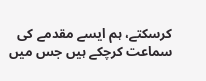کرسکتے، ہم ایسے مقدمے کی سماعت کرچکے ہیں جس میں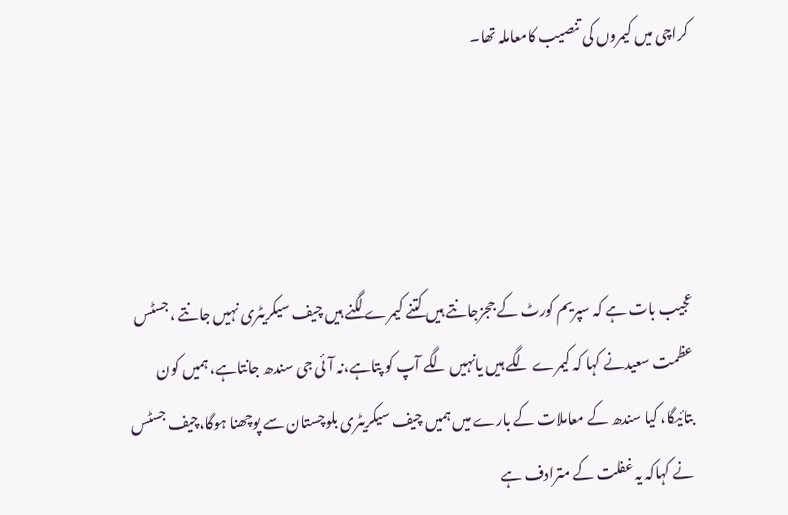کراچی میں کیمروں کی تنصیب کامعاملہ تھا۔




عجیب بات ہے کہ سپریم کورٹ کے ججزجانتے ہیں کتنے کیمرے لگنے ہیں چیف سیکریٹری نہیں جانتے ،جسٹس عظمت سعیدنے کہا کہ کیمرے لگے ہیں یانہیں لگے آپ کو پتاہے،نہ آئی جی سندھ جانتاہے، ہمیں کون بتائیگا، کیا سندھ کے معاملات کے بارے میں ہمیں چیف سیکریٹری بلوچستان سے پوچھنا ہوگا،چیف جسٹس نے کہاکہ یہ غفلت کے مترادف ہے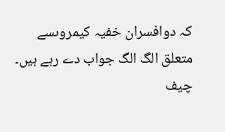کہ دوافسران خفیہ کیمروںسے متعلق الگ الگ جواب دے رہے ہیں۔ چیف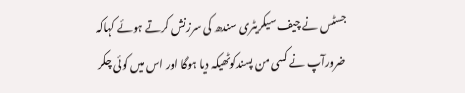جسٹس نے چیف سیکریٹری سندھ کی سرزنش کرتے ہوئے کہاکہ ضرورآپ نے کسی من پسندکوٹھیکہ دیا ہوگا اور اس میں کوئی چکر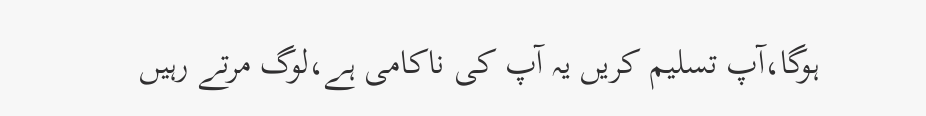ہوگا،آپ تسلیم کریں یہ آپ کی ناکامی ہے،لوگ مرتے رہیں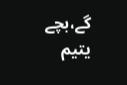گے،بچے یتیم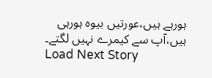ہورہے ہیں،عورتیں بیوہ ہورہی ہیں،آپ سے کیمرے نہیں لگتے۔
Load Next Story